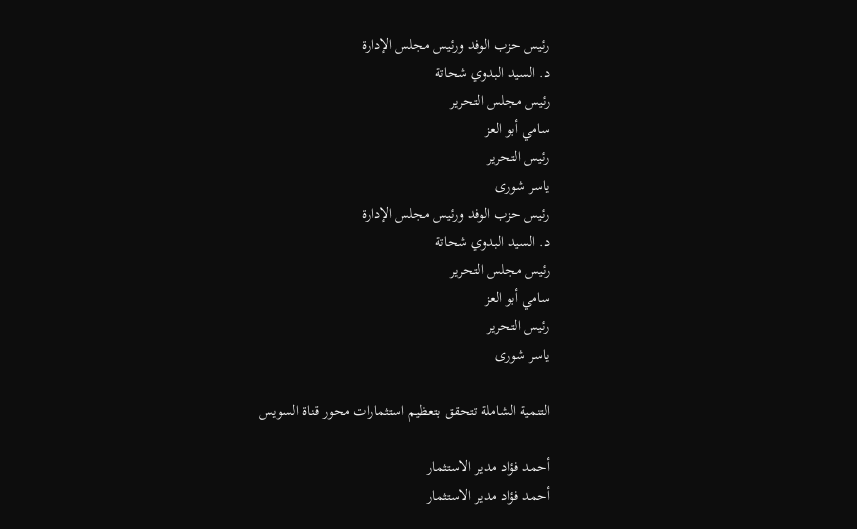رئيس حزب الوفد ورئيس مجلس الإدارة
د. السيد البدوي شحاتة
رئيس مجلس التحرير
سامي أبو العز
رئيس التحرير
ياسر شورى
رئيس حزب الوفد ورئيس مجلس الإدارة
د. السيد البدوي شحاتة
رئيس مجلس التحرير
سامي أبو العز
رئيس التحرير
ياسر شورى

التنمية الشاملة تتحقق بتعظيم استثمارات محور قناة السويس

أحمد فؤاد مدير الاستثمار
أحمد فؤاد مدير الاستثمار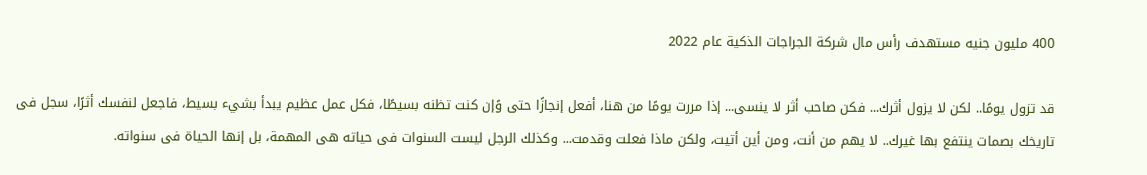400 مليون جنيه مستهدف رأس مال شركة الجراجات الذكية عام 2022

قد تزول يومًا.. لكن لا يزول أثرك... فكن صاحب أثر لا ينسى... إذا مررت يومًا من هنا، أفعل إنجازًا حتى وًإن كنت تظنه بسيطًا، فكل عمل عظيم يبدأ بشيء بسيط، فاجعل لنفسك أثرًا، سجل فى تاريخك بصمات ينتفع بها غيرك.. لا يهم من أنت، ومن أين أتيت، ولكن ماذا فعلت وقدمت... وكذلك الرجل ليست السنوات فى حياته هى المهمة، بل إنها الحياة فى سنواته.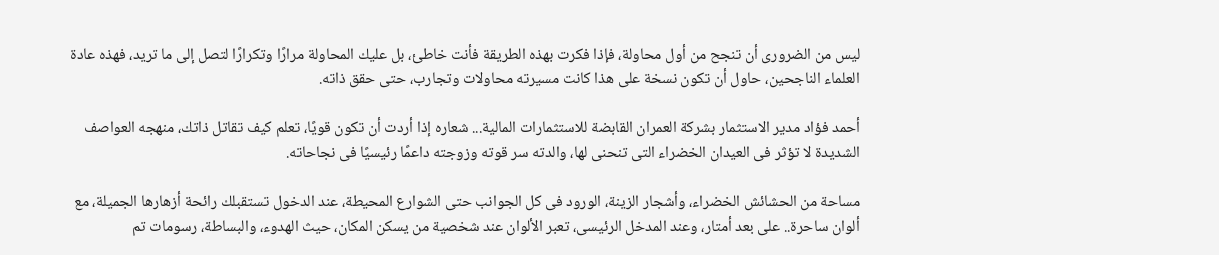ليس من الضرورى أن تنجح من أول محاولة، فإذا فكرت بهذه الطريقة فأنت خاطئ، بل عليك المحاولة مرارًا وتكرارًا لتصل إلى ما تريد، فهذه عادة العلماء الناجحين، حاول أن تكون نسخة على هذا كانت مسيرته محاولات وتجارب، حتى حقق ذاته.

أحمد فؤاد مدير الاستثمار بشركة العمران القابضة للاستثمارات المالية... شعاره إذا أردت أن تكون قويًا، تعلم كيف تقاتل ذاتك، منهجه العواصف الشديدة لا تؤثر فى العيدان الخضراء التى تنحنى لها، والدته سر قوته وزوجته داعمًا رئيسيًا فى نجاحاته.

مساحة من الحشائش الخضراء، وأشجار الزينة، الورود فى كل الجوانب حتى الشوارع المحيطة، عند الدخول تستقبلك رائحة أزهارها الجميلة، مع ألوان ساحرة.. على بعد أمتار، وعند المدخل الرئيسى، تعبر الألوان عند شخصية من يسكن المكان، حيث الهدوء، والبساطة، رسومات تم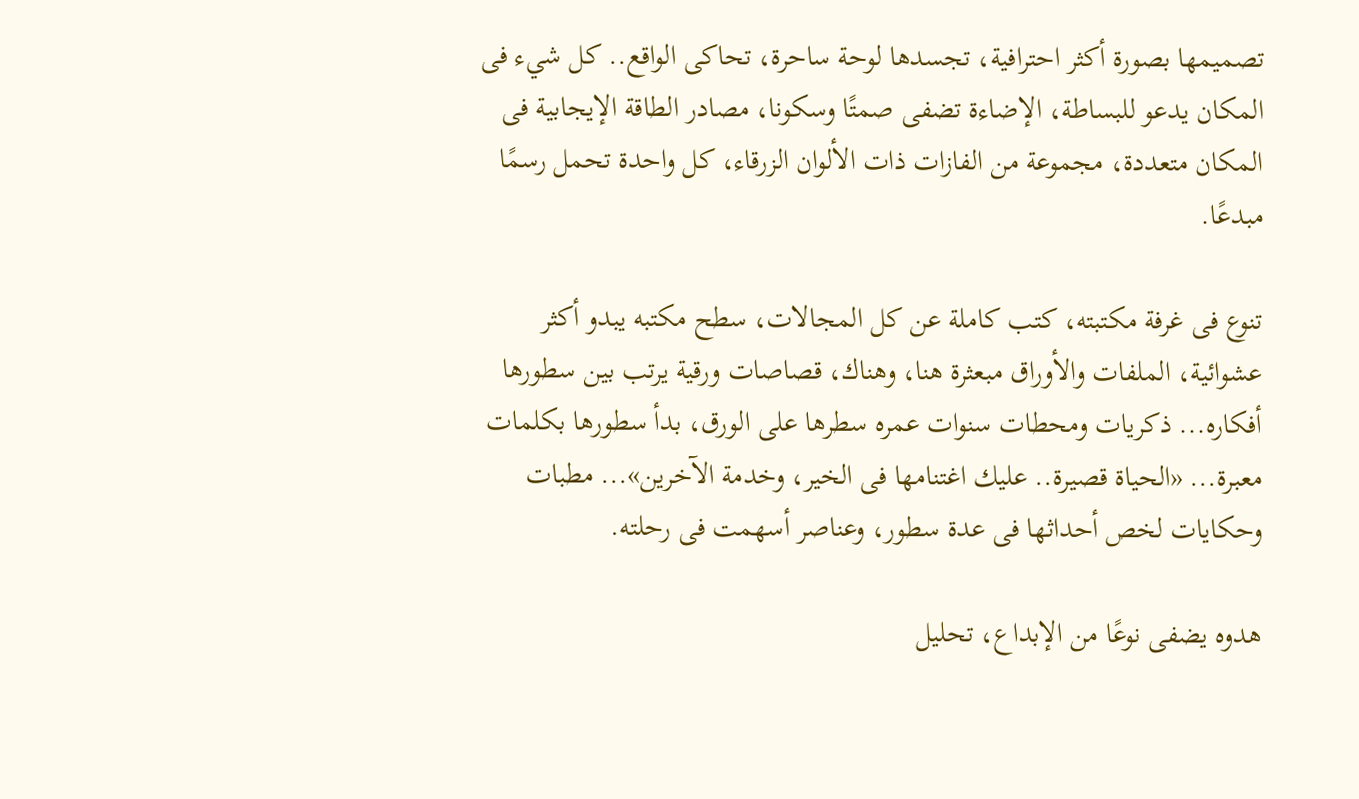تصميمها بصورة أكثر احترافية، تجسدها لوحة ساحرة، تحاكى الواقع.. كل شيء فى المكان يدعو للبساطة، الإضاءة تضفى صمتًا وسكونا، مصادر الطاقة الإيجابية فى المكان متعددة، مجموعة من الفازات ذات الألوان الزرقاء، كل واحدة تحمل رسمًا مبدعًا.

تنوع فى غرفة مكتبته، كتب كاملة عن كل المجالات، سطح مكتبه يبدو أكثر عشوائية، الملفات والأوراق مبعثرة هنا، وهناك، قصاصات ورقية يرتب بين سطورها أفكاره... ذكريات ومحطات سنوات عمره سطرها على الورق، بدأ سطورها بكلمات معبرة... «الحياة قصيرة.. عليك اغتنامها فى الخير، وخدمة الآخرين»... مطبات وحكايات لخص أحداثها فى عدة سطور، وعناصر أسهمت فى رحلته.

هدوه يضفى نوعًا من الإبداع، تحليل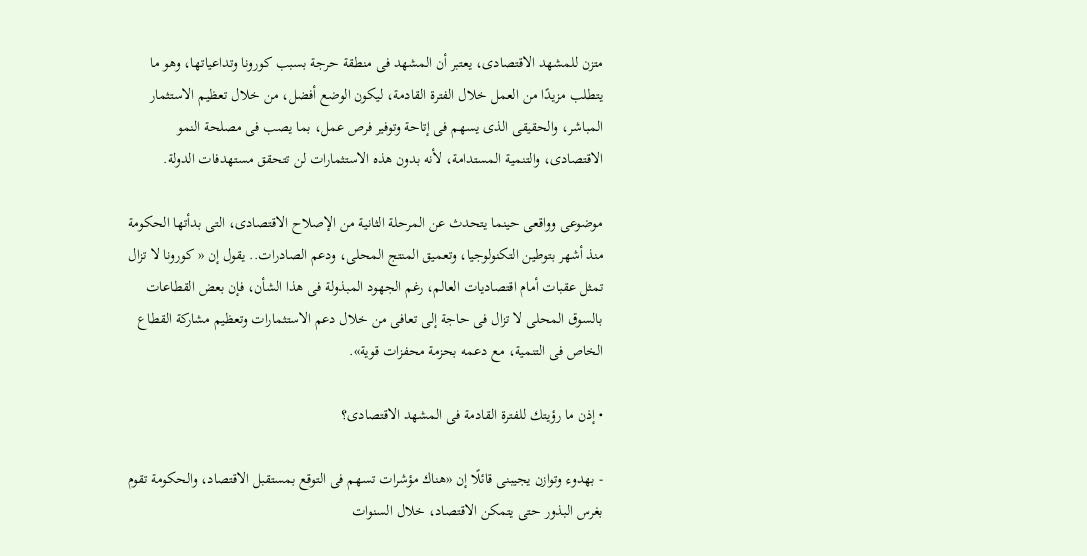متزن للمشهد الاقتصادى، يعتبر أن المشهد فى منطقة حرجة بسبب كورونا وتداعياتها، وهو ما يتطلب مزيدًا من العمل خلال الفترة القادمة، ليكون الوضع أفضل، من خلال تعظيم الاستثمار المباشر، والحقيقى الذى يسهم فى إتاحة وتوفير فرص عمل، بما يصب فى مصلحة النمو الاقتصادى، والتنمية المستدامة، لأنه بدون هذه الاستثمارات لن تتحقق مستهدفات الدولة.

موضوعى وواقعى حينما يتحدث عن المرحلة الثانية من الإصلاح الاقتصادى، التى بدأتها الحكومة منذ أشهر بتوطين التكنولوجيا، وتعميق المنتج المحلى، ودعم الصادرات.. يقول إن « كورونا لا تزال تمثل عقبات أمام اقتصاديات العالم، رغم الجهود المبذولة فى هذا الشأن، فإن بعض القطاعات بالسوق المحلى لا تزال فى حاجة إلى تعافى من خلال دعم الاستثمارات وتعظيم مشاركة القطاع الخاص فى التنمية، مع دعمه بحزمة محفزات قوية».

• إذن ما رؤيتك للفترة القادمة فى المشهد الاقتصادى؟

- بهدوء وتوازن يجيبنى قائلًا إن «هناك مؤشرات تسهم فى التوقع بمستقبل الاقتصاد، والحكومة تقوم بغرس البذور حتى يتمكن الاقتصاد، خلال السنوات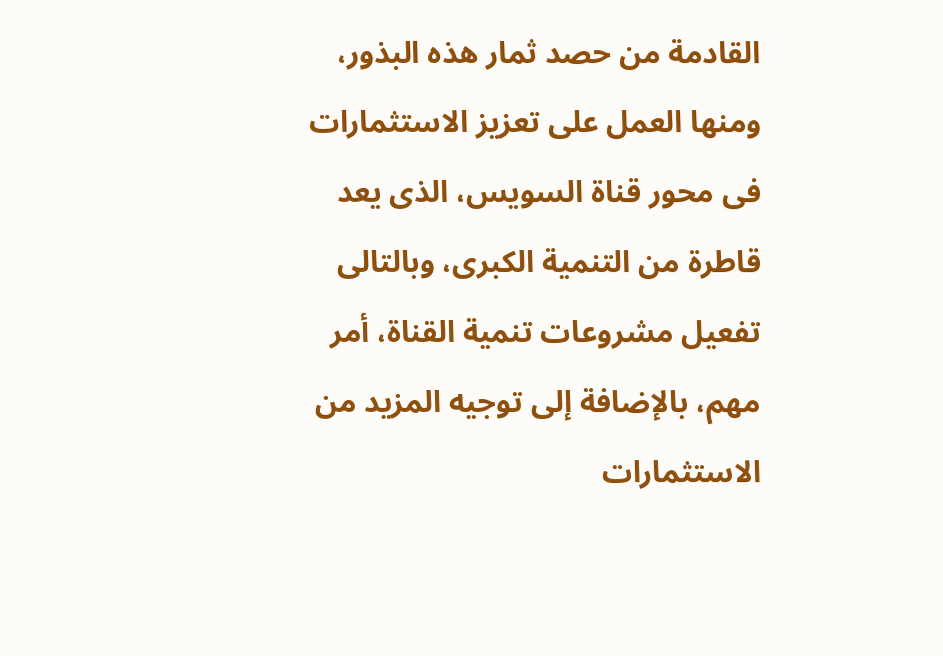القادمة من حصد ثمار هذه البذور، ومنها العمل على تعزيز الاستثمارات فى محور قناة السويس، الذى يعد قاطرة من التنمية الكبرى، وبالتالى تفعيل مشروعات تنمية القناة، أمر مهم، بالإضافة إلى توجيه المزيد من الاستثمارات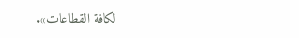لكافة القطاعات».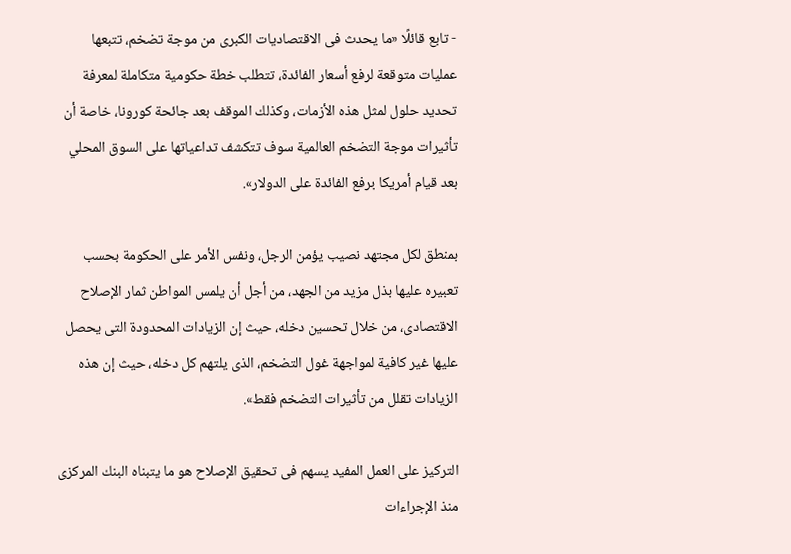- تابع قائلًا «ما يحدث فى الاقتصاديات الكبرى من موجة تضخم، تتبعها عمليات متوقعة لرفع أسعار الفائدة، تتطلب خطة حكومية متكاملة لمعرفة تحديد حلول لمثل هذه الأزمات، وكذلك الموقف بعد جائحة كورونا، خاصة أن تأثيرات موجة التضخم العالمية سوف تتكشف تداعياتها على السوق المحلي بعد قيام أمريكا برفع الفائدة على الدولار».

بمنطق لكل مجتهد نصيب يؤمن الرجل، ونفس الأمر على الحكومة بحسب تعبيره عليها بذل مزيد من الجهد، من أجل أن يلمس المواطن ثمار الإصلاح الاقتصادى، من خلال تحسين دخله، حيث إن الزيادات المحدودة التى يحصل عليها غير كافية لمواجهة غول التضخم، الذى يلتهم كل دخله، حيث إن هذه الزيادات تقلل من تأثيرات التضخم فقط».

التركيز على العمل المفيد يسهم فى تحقيق الإصلاح هو ما يتبناه البنك المركزى منذ الإجراءات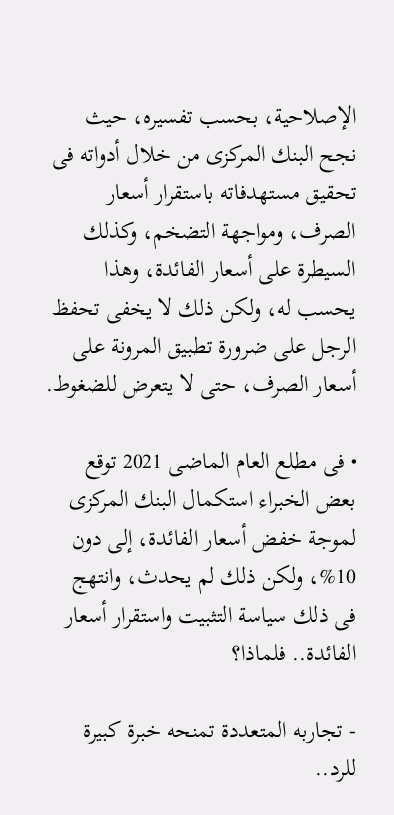الإصلاحية، بحسب تفسيره، حيث نجح البنك المركزى من خلال أدواته فى تحقيق مستهدفاته باستقرار أسعار الصرف، ومواجهة التضخم، وكذلك السيطرة على أسعار الفائدة، وهذا يحسب له، ولكن ذلك لا يخفى تحفظ الرجل على ضرورة تطبيق المرونة على أسعار الصرف، حتى لا يتعرض للضغوط.

• فى مطلع العام الماضى 2021 توقع بعض الخبراء استكمال البنك المركزى لموجة خفض أسعار الفائدة، إلى دون 10%، ولكن ذلك لم يحدث، وانتهج فى ذلك سياسة التثبيت واستقرار أسعار الفائدة.. فلماذا؟

- تجاربه المتعددة تمنحه خبرة كبيرة للرد..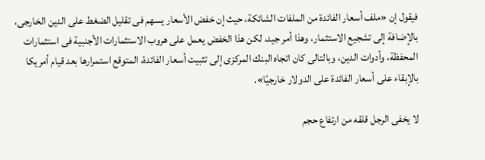فيقول إن «ملف أسعار الفائدة من الملفات الشائكة، حيث إن خفض الأسعار يسهم فى تقليل الضغط على الدين الخارجى، بالإضافة إلى تشجيع الاستثمار، وهذا أمر جيد، لكن هذا الخفض يعمل على هروب الاستثمارات الأجنبية فى استثمارات المحفظة، وأدوات الدين، وبالتالى كان اتجاه البنك المركزى إلى تثبيت أسعار الفائدة، المتوقع استمرارها بعد قيام أمريكا بالإبقاء على أسعار الفائدة على الدولار خارجيًا».

لا يخفى الرجل قلقه من ارتفاع حجم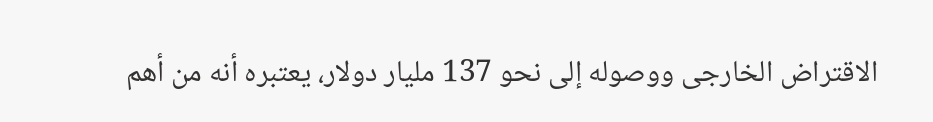الاقتراض الخارجى ووصوله إلى نحو 137 مليار دولار، يعتبره أنه من أهم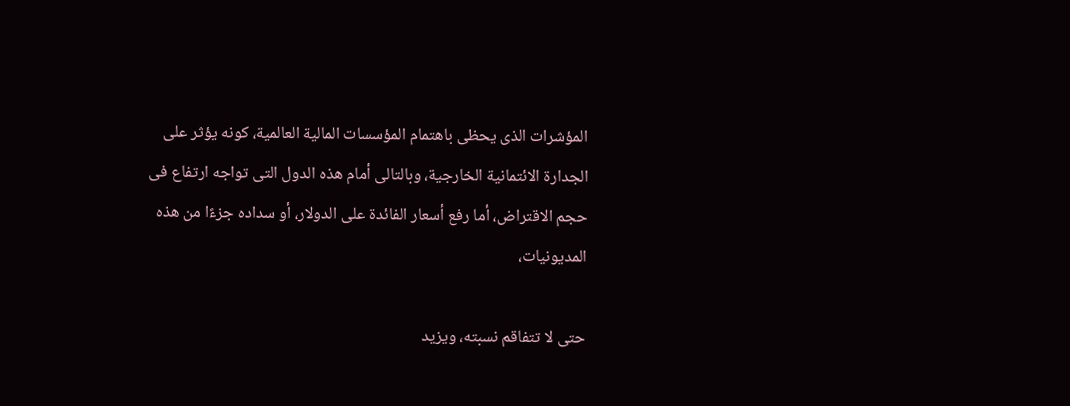المؤشرات الذى يحظى باهتمام المؤسسات المالية العالمية، كونه يؤثر على الجدارة الائتمانية الخارجية، وبالتالى أمام هذه الدول التى تواجه ارتفاع فى حجم الاقتراض، أما رفع أسعار الفائدة على الدولار، أو سداده جزءًا من هذه المديونيات،

حتى لا تتفاقم نسبته، ويزيد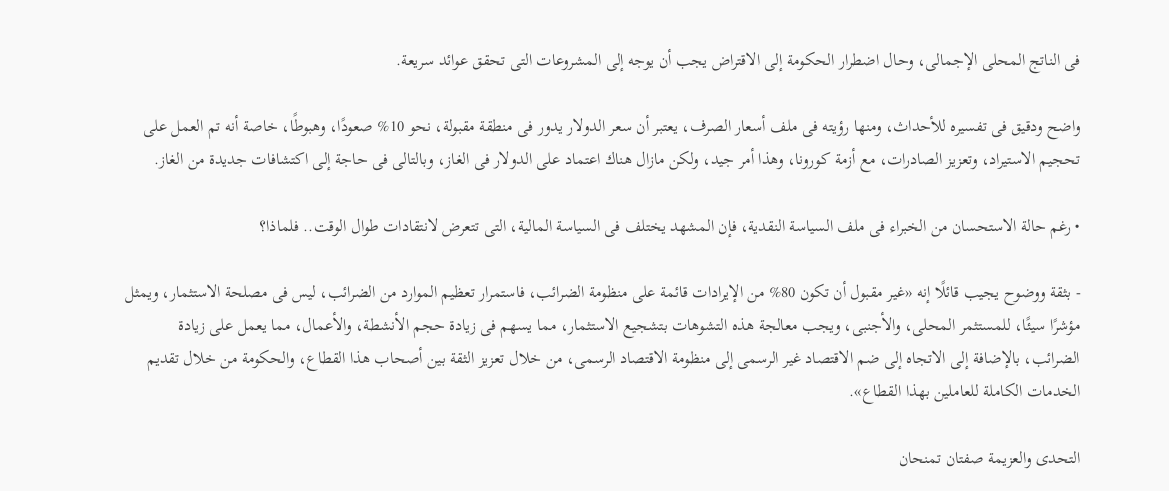فى الناتج المحلى الإجمالى، وحال اضطرار الحكومة إلى الاقتراض يجب أن يوجه إلى المشروعات التى تحقق عوائد سريعة.

واضح ودقيق فى تفسيره للأحداث، ومنها رؤيته فى ملف أسعار الصرف، يعتبر أن سعر الدولار يدور فى منطقة مقبولة، نحو 10% صعودًا، وهبوطًا، خاصة أنه تم العمل على تحجيم الاستيراد، وتعزيز الصادرات، مع أزمة كورونا، وهذا أمر جيد، ولكن مازال هناك اعتماد على الدولار فى الغاز، وبالتالى فى حاجة إلى اكتشافات جديدة من الغاز.

• رغم حالة الاستحسان من الخبراء فى ملف السياسة النقدية، فإن المشهد يختلف فى السياسة المالية، التى تتعرض لانتقادات طوال الوقت.. فلماذا؟

- بثقة ووضوح يجيب قائلًا إنه «غير مقبول أن تكون 80% من الإيرادات قائمة على منظومة الضرائب، فاستمرار تعظيم الموارد من الضرائب، ليس فى مصلحة الاستثمار، ويمثل مؤشرًا سيئًا، للمستثمر المحلى، والأجنبى، ويجب معالجة هذه التشوهات بتشجيع الاستثمار، مما يسهم فى زيادة حجم الأنشطة، والأعمال، مما يعمل على زيادة الضرائب، بالإضافة إلى الاتجاه إلى ضم الاقتصاد غير الرسمى إلى منظومة الاقتصاد الرسمى، من خلال تعزيز الثقة بين أصحاب هذا القطاع، والحكومة من خلال تقديم الخدمات الكاملة للعاملين بهذا القطاع».

التحدى والعزيمة صفتان تمنحان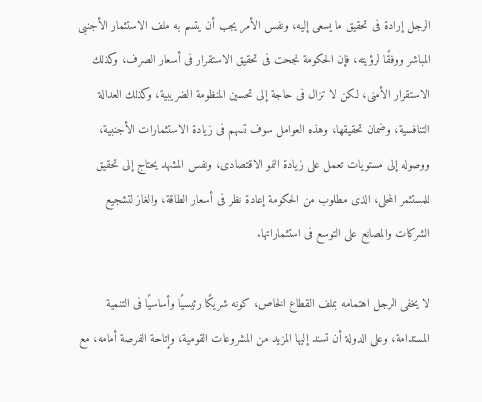الرجل إرادة فى تحقيق ما يسعى إليه، ونفس الأمر يجب أن يتسم به ملف الاستثمار الأجنبى المباشر ووفقًا لرؤيته، فإن الحكومة نجحت فى تحقيق الاستقرار فى أسعار الصرف، وكذلك الاستقرار الأمنى، لكن لا تزال فى حاجة إلى تحسين المنظومة الضريبية، وكذلك العدالة التنافسية، وضمان تحقيقها، وهذه العوامل سوف تسهم فى زيادة الاستثمارات الأجنبية، ووصوله إلى مستويات تعمل على زيادة النمو الاقتصادى، ونفس المشهد يحتاج إلى تحقيق للمستثمر المحلى، الذى مطلوب من الحكومة إعادة نظر فى أسعار الطاقة، والغاز لتشجيع الشركات والمصانع على التوسع فى استثماراتها.

لا يخفى الرجل اهتمامه بملف القطاع الخاص، كونه شريكًا رئيسيًا وأساسيًا فى التنمية المستدامة، وعلى الدولة أن تسند إليها المزيد من المشروعات القومية، وإتاحة الفرصة أمامه، مع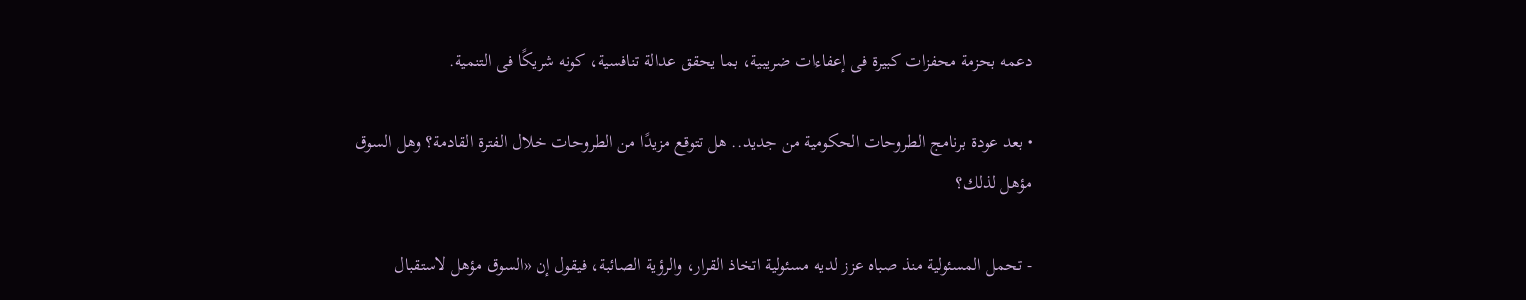دعمه بحزمة محفزات كبيرة فى إعفاءات ضريبية، بما يحقق عدالة تنافسية، كونه شريكًا فى التنمية.

• بعد عودة برنامج الطروحات الحكومية من جديد.. هل تتوقع مزيدًا من الطروحات خلال الفترة القادمة؟ وهل السوق مؤهل لذلك؟

- تحمل المسئولية منذ صباه عزز لديه مسئولية اتخاذ القرار، والرؤية الصائبة، فيقول إن «السوق مؤهل لاستقبال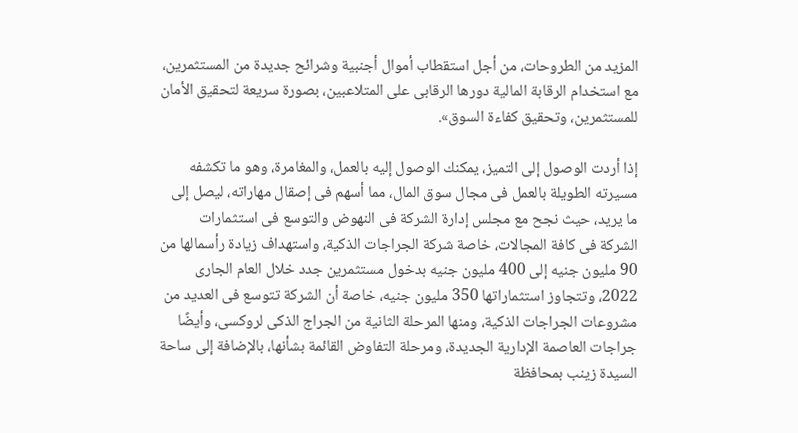المزيد من الطروحات، من أجل استقطاب أموال أجنبية وشرائح جديدة من المستثمرين، مع استخدام الرقابة المالية دورها الرقابى على المتلاعبين، بصورة سريعة لتحقيق الأمان للمستثمرين، وتحقيق كفاءة السوق».

إذا أردت الوصول إلى التميز، يمكنك الوصول إليه بالعمل، والمغامرة، وهو ما تكشفه مسيرته الطويلة بالعمل فى مجال سوق المال، مما أسهم فى إصقال مهاراته، ليصل إلى ما يريد، حيث نجح مع مجلس إدارة الشركة فى النهوض والتوسع فى استثمارات الشركة فى كافة المجالات، خاصة شركة الجراجات الذكية، واستهداف زيادة رأسمالها من 90 مليون جنيه إلى 400 مليون جنيه بدخول مستثمرين جدد خلال العام الجارى 2022، وتتجاوز استثماراتها 350 مليون جنيه، خاصة أن الشركة تتوسع فى العديد من مشروعات الجراجات الذكية، ومنها المرحلة الثانية من الجراج الذكى لروكسى، وأيضًا جراجات العاصمة الإدارية الجديدة، ومرحلة التفاوض القائمة بشأنها، بالإضافة إلى ساحة السيدة زينب بمحافظة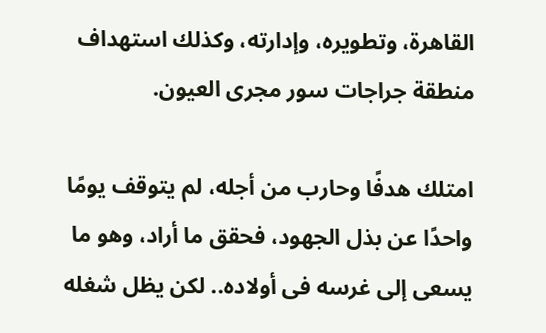القاهرة، وتطويره، وإدارته، وكذلك استهداف منطقة جراجات سور مجرى العيون.

امتلك هدفًا وحارب من أجله، لم يتوقف يومًا واحدًا عن بذل الجهود، فحقق ما أراد، وهو ما يسعى إلى غرسه فى أولاده.. لكن يظل شغله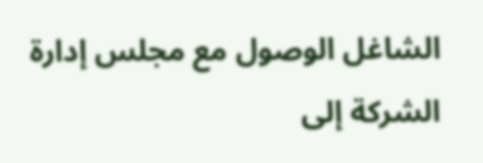الشاغل الوصول مع مجلس إدارة الشركة إلى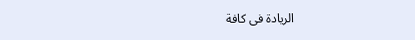الريادة فى كافة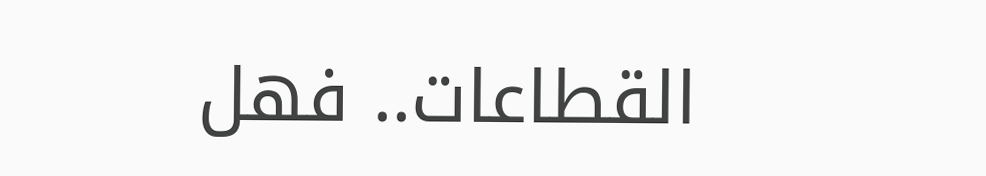القطاعات.. فهل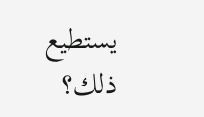يستطيع ذلك؟